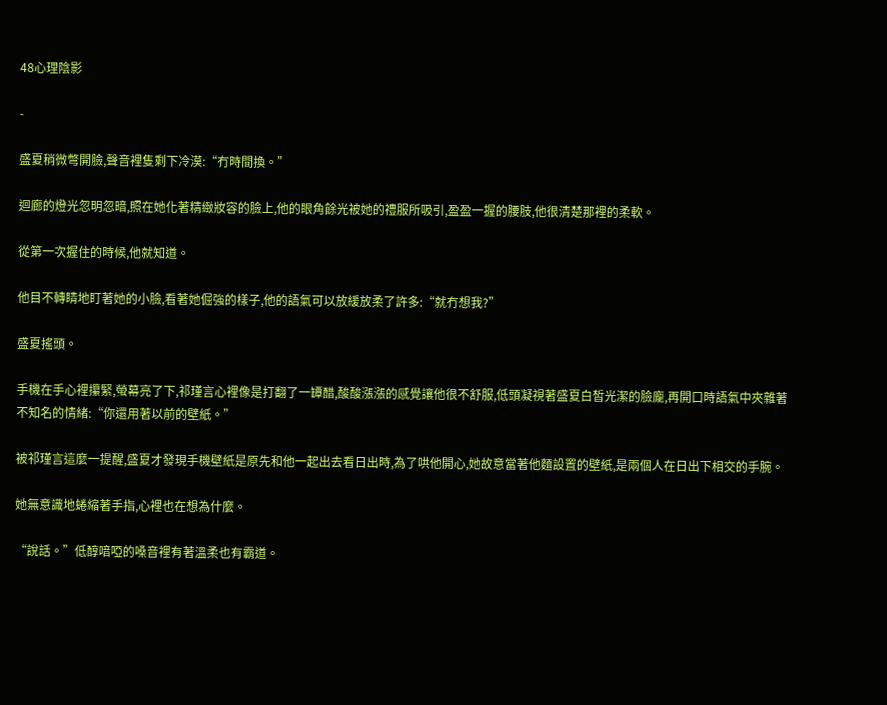48心理陰影

-

盛夏稍微彆開臉,聲音裡隻剩下冷漠:“冇時間換。”

迴廊的燈光忽明忽暗,照在她化著精緻妝容的臉上,他的眼角餘光被她的禮服所吸引,盈盈一握的腰肢,他很清楚那裡的柔軟。

從第一次握住的時候,他就知道。

他目不轉睛地盯著她的小臉,看著她倔強的樣子,他的語氣可以放緩放柔了許多:“就冇想我?”

盛夏搖頭。

手機在手心裡攥緊,螢幕亮了下,祁瑾言心裡像是打翻了一罈醋,酸酸漲漲的感覺讓他很不舒服,低頭凝視著盛夏白皙光潔的臉龐,再開口時語氣中夾雜著不知名的情緒:“你還用著以前的壁紙。”

被祁瑾言這麼一提醒,盛夏才發現手機壁紙是原先和他一起出去看日出時,為了哄他開心,她故意當著他麵設置的壁紙,是兩個人在日出下相交的手腕。

她無意識地蜷縮著手指,心裡也在想為什麼。

“說話。”低醇喑啞的嗓音裡有著溫柔也有霸道。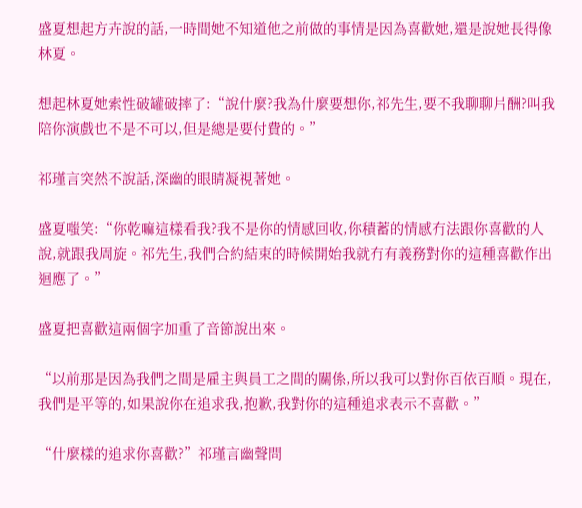盛夏想起方卉說的話,一時間她不知道他之前做的事情是因為喜歡她,還是說她長得像林夏。

想起林夏她索性破罐破摔了:“說什麼?我為什麼要想你,祁先生,要不我聊聊片酬?叫我陪你演戲也不是不可以,但是總是要付費的。”

祁瑾言突然不說話,深幽的眼睛凝視著她。

盛夏嗤笑:“你乾嘛這樣看我?我不是你的情感回收,你積蓄的情感冇法跟你喜歡的人說,就跟我周旋。祁先生,我們合約結束的時候開始我就冇有義務對你的這種喜歡作出迴應了。”

盛夏把喜歡這兩個字加重了音節說出來。

“以前那是因為我們之間是雇主與員工之間的關係,所以我可以對你百依百順。現在,我們是平等的,如果說你在追求我,抱歉,我對你的這種追求表示不喜歡。”

“什麼樣的追求你喜歡?”祁瑾言幽聲問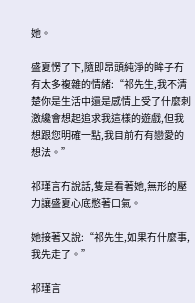她。

盛夏愣了下,隨即昂頭純淨的眸子冇有太多複雜的情緒:“祁先生,我不清楚你是生活中還是感情上受了什麼刺激纔會想起追求我這樣的遊戲,但我想跟您明確一點,我目前冇有戀愛的想法。”

祁瑾言冇說話,隻是看著她,無形的壓力讓盛夏心底憋著口氣。

她接著又說:“祁先生,如果冇什麼事,我先走了。”

祁瑾言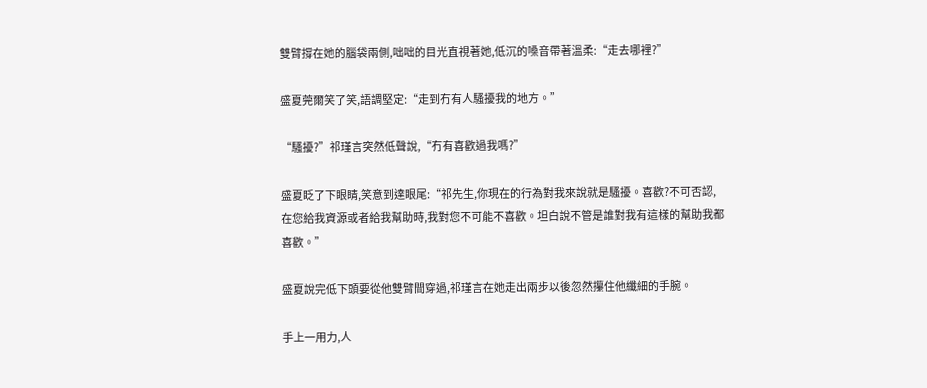雙臂撐在她的腦袋兩側,咄咄的目光直視著她,低沉的嗓音帶著溫柔:“走去哪裡?”

盛夏莞爾笑了笑,語調堅定:“走到冇有人騷擾我的地方。”

“騷擾?”祁瑾言突然低聲說,“冇有喜歡過我嗎?”

盛夏眨了下眼睛,笑意到達眼尾:“祁先生,你現在的行為對我來說就是騷擾。喜歡?不可否認,在您給我資源或者給我幫助時,我對您不可能不喜歡。坦白說不管是誰對我有這樣的幫助我都喜歡。”

盛夏說完低下頭要從他雙臂間穿過,祁瑾言在她走出兩步以後忽然攥住他纖細的手腕。

手上一用力,人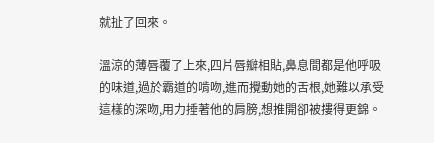就扯了回來。

溫涼的薄唇覆了上來,四片唇瓣相貼,鼻息間都是他呼吸的味道,過於霸道的啃吻,進而攪動她的舌根,她難以承受這樣的深吻,用力捶著他的肩膀,想推開卻被摟得更錦。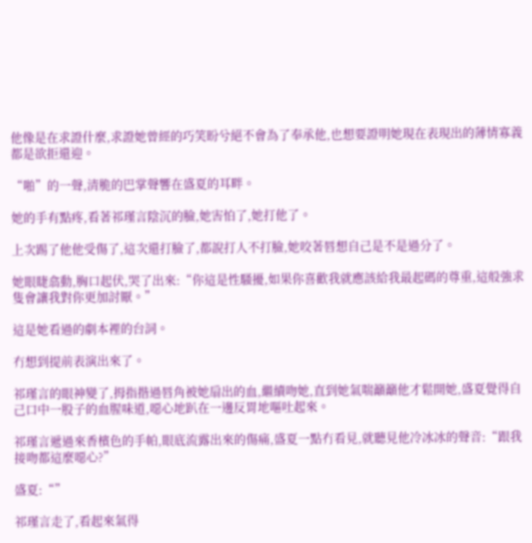他像是在求證什麼,求證她曾經的巧笑盼兮絕不會為了奉承他,也想要證明她現在表現出的薄情寡義都是欲拒還迎。

“啪”的一聲,清脆的巴掌聲響在盛夏的耳畔。

她的手有點疼,看著祁瑾言陰沉的臉,她害怕了,她打他了。

上次踢了他他受傷了,這次還打臉了,都說打人不打臉,她咬著唇想自己是不是過分了。

她眼睫翕動,胸口起伏,哭了出來:“你這是性騷擾,如果你喜歡我就應該給我最起碼的尊重,這般強求隻會讓我對你更加討厭。”

這是她看過的劇本裡的台詞。

冇想到提前表演出來了。

祁瑾言的眼神變了,拇指揩過唇角被她扇出的血,繼續吻她,直到她氣喘籲籲他才鬆開她,盛夏覺得自己口中一股子的血腥味道,噁心地趴在一邊反胃地嘔吐起來。

祁瑾言遞過來香檳色的手帕,眼底流露出來的傷痛,盛夏一點冇看見,就聽見他冷冰冰的聲音:“跟我接吻都這麼噁心?”

盛夏:“”

祁瑾言走了,看起來氣得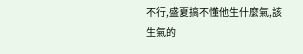不行,盛夏搞不懂他生什麼氣,該生氣的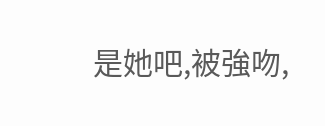是她吧,被強吻,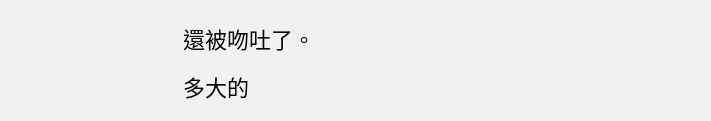還被吻吐了。

多大的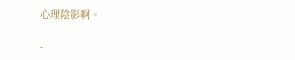心理陰影啊。

-